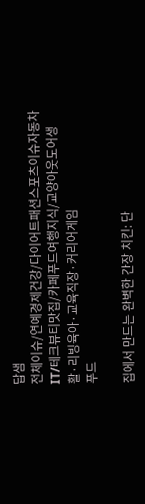답샘
전체이슈/연예경제건강/다이어트패션스포츠이슈자동차IT/테크뷰티맛집/카페푸드여행지식/교양아웃도어생활·리빙육아·교육직장·커리어게임
푸드

집에서 만드는 완벽한 간장 치킨: 단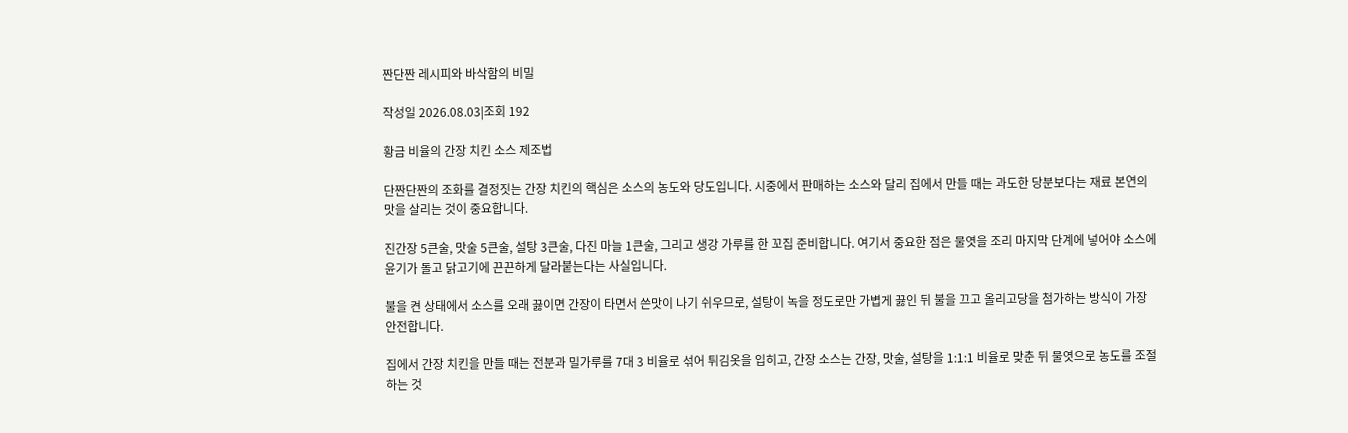짠단짠 레시피와 바삭함의 비밀

작성일 2026.08.03|조회 192

황금 비율의 간장 치킨 소스 제조법

단짠단짠의 조화를 결정짓는 간장 치킨의 핵심은 소스의 농도와 당도입니다. 시중에서 판매하는 소스와 달리 집에서 만들 때는 과도한 당분보다는 재료 본연의 맛을 살리는 것이 중요합니다.

진간장 5큰술, 맛술 5큰술, 설탕 3큰술, 다진 마늘 1큰술, 그리고 생강 가루를 한 꼬집 준비합니다. 여기서 중요한 점은 물엿을 조리 마지막 단계에 넣어야 소스에 윤기가 돌고 닭고기에 끈끈하게 달라붙는다는 사실입니다.

불을 켠 상태에서 소스를 오래 끓이면 간장이 타면서 쓴맛이 나기 쉬우므로, 설탕이 녹을 정도로만 가볍게 끓인 뒤 불을 끄고 올리고당을 첨가하는 방식이 가장 안전합니다.

집에서 간장 치킨을 만들 때는 전분과 밀가루를 7대 3 비율로 섞어 튀김옷을 입히고, 간장 소스는 간장, 맛술, 설탕을 1:1:1 비율로 맞춘 뒤 물엿으로 농도를 조절하는 것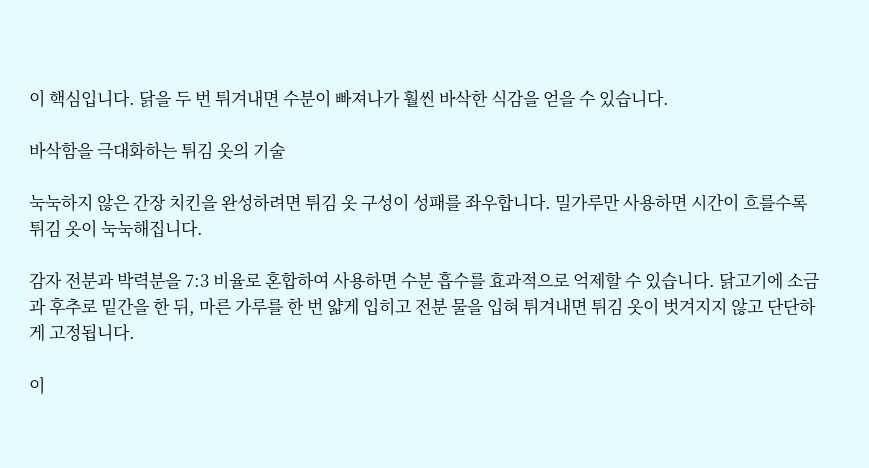이 핵심입니다. 닭을 두 번 튀겨내면 수분이 빠져나가 훨씬 바삭한 식감을 얻을 수 있습니다.

바삭함을 극대화하는 튀김 옷의 기술

눅눅하지 않은 간장 치킨을 완성하려면 튀김 옷 구성이 성패를 좌우합니다. 밀가루만 사용하면 시간이 흐를수록 튀김 옷이 눅눅해집니다.

감자 전분과 박력분을 7:3 비율로 혼합하여 사용하면 수분 흡수를 효과적으로 억제할 수 있습니다. 닭고기에 소금과 후추로 밑간을 한 뒤, 마른 가루를 한 번 얇게 입히고 전분 물을 입혀 튀겨내면 튀김 옷이 벗겨지지 않고 단단하게 고정됩니다.

이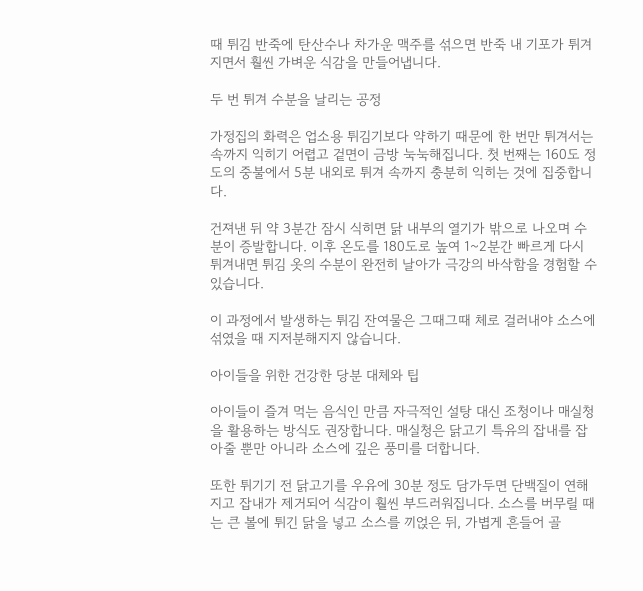때 튀김 반죽에 탄산수나 차가운 맥주를 섞으면 반죽 내 기포가 튀겨지면서 훨씬 가벼운 식감을 만들어냅니다.

두 번 튀겨 수분을 날리는 공정

가정집의 화력은 업소용 튀김기보다 약하기 때문에 한 번만 튀겨서는 속까지 익히기 어렵고 겉면이 금방 눅눅해집니다. 첫 번째는 160도 정도의 중불에서 5분 내외로 튀겨 속까지 충분히 익히는 것에 집중합니다.

건져낸 뒤 약 3분간 잠시 식히면 닭 내부의 열기가 밖으로 나오며 수분이 증발합니다. 이후 온도를 180도로 높여 1~2분간 빠르게 다시 튀겨내면 튀김 옷의 수분이 완전히 날아가 극강의 바삭함을 경험할 수 있습니다.

이 과정에서 발생하는 튀김 잔여물은 그때그때 체로 걸러내야 소스에 섞였을 때 지저분해지지 않습니다.

아이들을 위한 건강한 당분 대체와 팁

아이들이 즐겨 먹는 음식인 만큼 자극적인 설탕 대신 조청이나 매실청을 활용하는 방식도 권장합니다. 매실청은 닭고기 특유의 잡내를 잡아줄 뿐만 아니라 소스에 깊은 풍미를 더합니다.

또한 튀기기 전 닭고기를 우유에 30분 정도 담가두면 단백질이 연해지고 잡내가 제거되어 식감이 훨씬 부드러워집니다. 소스를 버무릴 때는 큰 볼에 튀긴 닭을 넣고 소스를 끼얹은 뒤, 가볍게 흔들어 골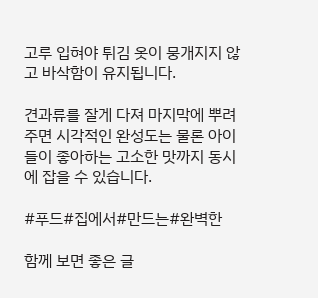고루 입혀야 튀김 옷이 뭉개지지 않고 바삭함이 유지됩니다.

견과류를 잘게 다져 마지막에 뿌려주면 시각적인 완성도는 물론 아이들이 좋아하는 고소한 맛까지 동시에 잡을 수 있습니다.

#푸드#집에서#만드는#완벽한

함께 보면 좋은 글